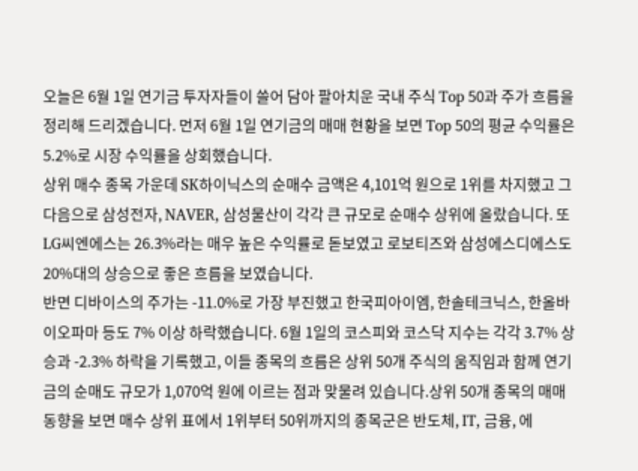오늘은 6월 1일 연기금 투자자들이 쓸어 담아 팔아치운 국내 주식 Top 50과 주가 흐름을 정리해 드리겠습니다. 먼저 6월 1일 연기금의 매매 현황을 보면 Top 50의 평균 수익률은 5.2%로 시장 수익률을 상회했습니다.
상위 매수 종목 가운데 SK하이닉스의 순매수 금액은 4,101억 원으로 1위를 차지했고 그다음으로 삼성전자, NAVER, 삼성물산이 각각 큰 규모로 순매수 상위에 올랐습니다. 또 LG씨엔에스는 26.3%라는 매우 높은 수익률로 돋보였고 로보티즈와 삼성에스디에스도 20%대의 상승으로 좋은 흐름을 보였습니다.
반면 디바이스의 주가는 -11.0%로 가장 부진했고 한국피아이엠, 한솔테크닉스, 한올바이오파마 등도 7% 이상 하락했습니다. 6월 1일의 코스피와 코스닥 지수는 각각 3.7% 상승과 -2.3% 하락을 기록했고, 이들 종목의 흐름은 상위 50개 주식의 움직임과 함께 연기금의 순매도 규모가 1,070억 원에 이르는 점과 맞물려 있습니다.상위 50개 종목의 매매 동향을 보면 매수 상위 표에서 1위부터 50위까지의 종목군은 반도체, IT, 금융, 에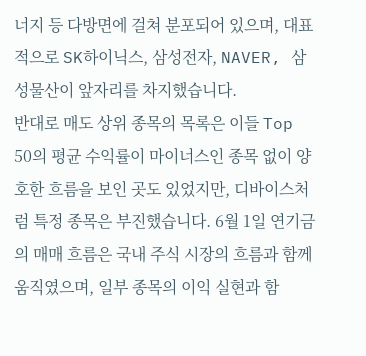너지 등 다방면에 걸쳐 분포되어 있으며, 대표적으로 SK하이닉스, 삼성전자, NAVER, 삼성물산이 앞자리를 차지했습니다.
반대로 매도 상위 종목의 목록은 이들 Top 50의 평균 수익률이 마이너스인 종목 없이 양호한 흐름을 보인 곳도 있었지만, 디바이스처럼 특정 종목은 부진했습니다. 6월 1일 연기금의 매매 흐름은 국내 주식 시장의 흐름과 함께 움직였으며, 일부 종목의 이익 실현과 함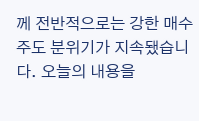께 전반적으로는 강한 매수 주도 분위기가 지속됐습니다. 오늘의 내용을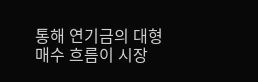통해 연기금의 대형 매수 흐름이 시장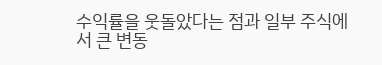수익률을 웃돌았다는 점과 일부 주식에서 큰 변동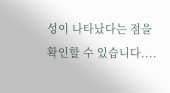성이 나타났다는 점을 확인할 수 있습니다....